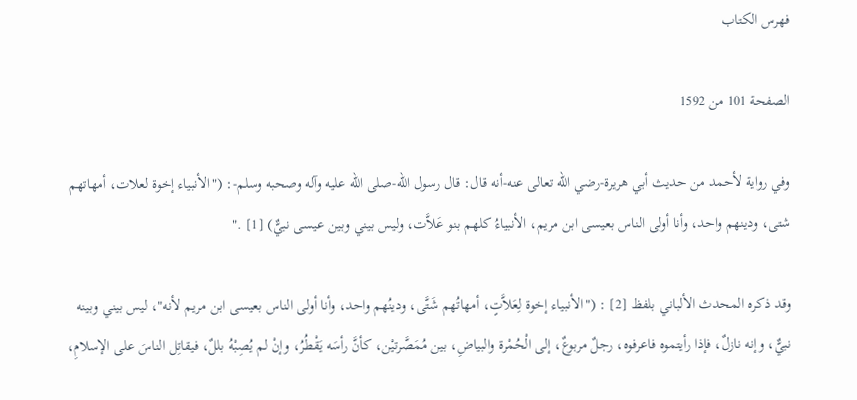فهرس الكتاب

الصفحة 101 من 1592

وفي رواية لأحمد من حديث أبي هريرة-رضي الله تعالى عنه-أنه قال: قال رسول الله-صلى الله عليه وآله وصحبه وسلم-: ("الأنبياء إخوة لعلات، أمهاتهم شتى، ودينهم واحد، وأنا أولى الناس بعيسى ابن مريم، الأنبياءُ كلهم بنو عَلاَّت، وليس بيني وبين عيسى نبيٌّ) [1] ."

وقد ذكره المحدث الألباني بلفظ [2] : ("الأنبياء إخوة لِعَلاَّتٍ، أمهاتُهم شَتَّى، ودينُهم واحد، وأنا أولى الناس بعيسى ابن مريم لأنه"، ليس بيني وبينه نبيٌّ، وإنه نازلٌ، فإذا رأيتموه فاعرفوه، رجلٌ مربوعٌ، إلى الْحُمْرة والبياضِ، بين مُمَصَّرتيْن، كأنَّ رأسَه يَقْطُرُ، وإنْ لم يُصِبْهُ بللٌ، فيقاتِل الناسَ على الإسلامِ،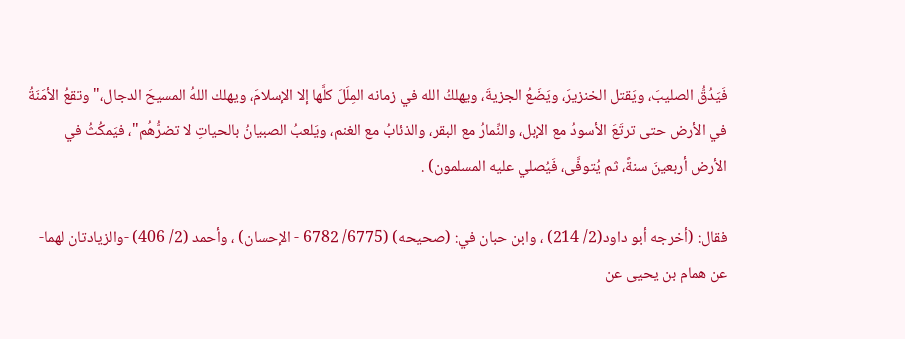فَيَدُقُّ الصليبَ، ويَقتل الخنزيرَ، ويَضَعُ الجزيةَ، ويهلكُ الله في زمانه المِلَلَ كلَّها إلا الإسلامَ، ويهلك اللهُ المسيحَ الدجال،"وتقعُ الأمَنَةُ في الأرض حتى ترتَعَ الأسودُ مع الإبل، والنِّمارُ مع البقر، والذئابُ مع الغنم، ويَلعبُ الصبيانُ بالحياتِ لا تضرُّهُم"، فيَمكُثُ في الأرض أربعينَ سنةً، ثم يُتوفَّى، فَيُصلي عليه المسلمون) .

فقال: (أخرجه أبو داود(2/ 214) ، وابن حبان في: (صحيحه) (6775/ 6782 - الإحسان) ، وأحمد (2/ 406) -والزيادتان لهما-عن همام بن يحيى عن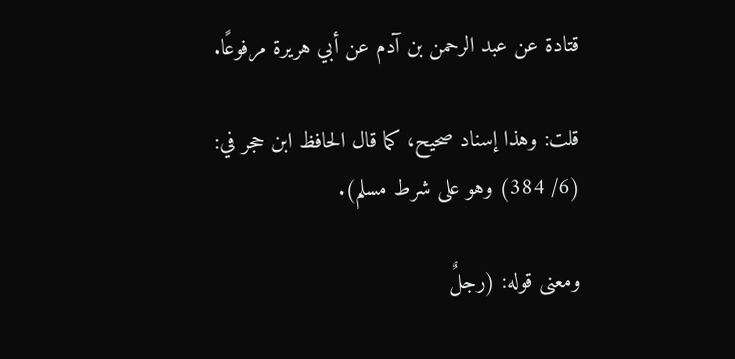قتادة عن عبد الرحمن بن آدم عن أبي هريرة مرفوعًا.

قلت: وهذا إسناد صحيح، كما قال الحافظ ابن حجر في: (6/ 384) وهو على شرط مسلم).

ومعنى قوله: (رجلٌ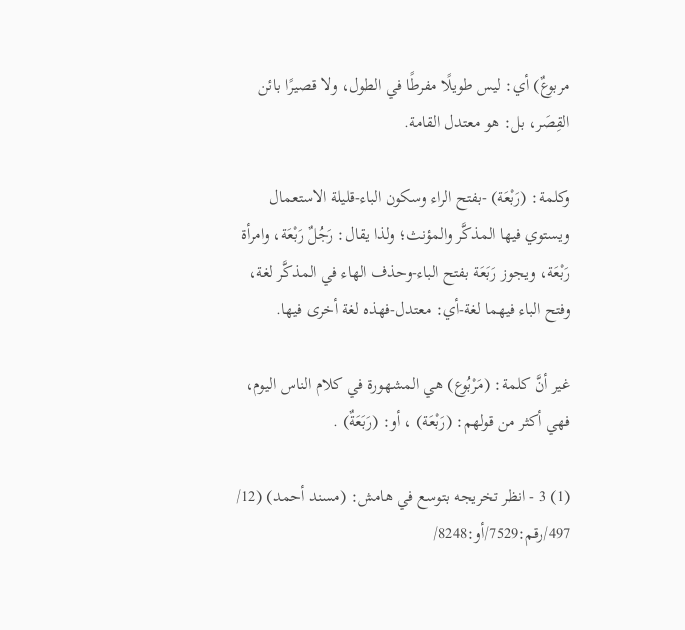مربوعٌ) أي: ليس طويلًا مفرطًا في الطول، ولا قصيرًا بائن القِصَر، بل: هو معتدل القامة.

وكلمة: (رَبْعَة) -بفتح الراء وسكون الباء-قليلة الاستعمال ويستوي فيها المذكَّر والمؤنث؛ ولذا يقال: رَجُلٌ رَبْعَة، وامرأة رَبْعَة، ويجوز رَبَعَة بفتح الباء-وحذف الهاء في المذكَّر لغة، وفتح الباء فيهما لغة-أي: معتدل-فهذه لغة أخرى فيها.

غير أنَّ كلمة: (مَرْبُوع) هي المشهورة في كلام الناس اليوم، فهي أكثر من قولهم: (رَبْعَة) ، أو: (رَبَعَةٌ) .

(1) 3 - انظر تخريجه بتوسع في هامش: (مسند أحمد) (12/ 497/رقم:7529/أو:8248/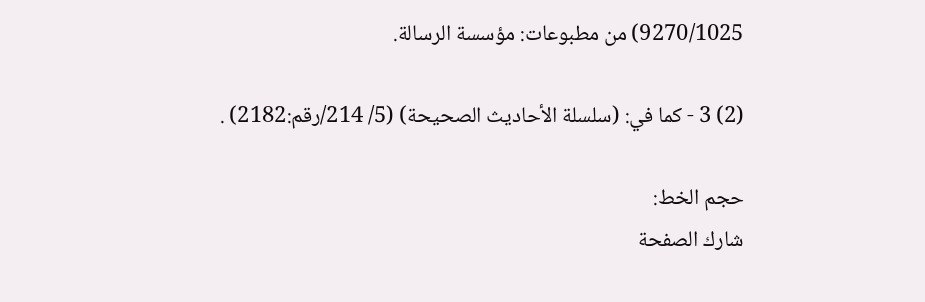9270/1025) من مطبوعات: مؤسسة الرسالة.

(2) 3 - كما في: (سلسلة الأحاديث الصحيحة) (5/ 214/رقم:2182) .

حجم الخط:
شارك الصفحة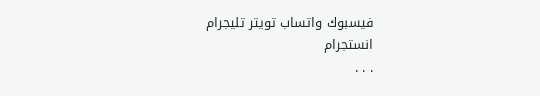فيسبوك واتساب تويتر تليجرام انستجرام
. . .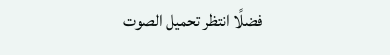فضلًا انتظر تحميل الصوت